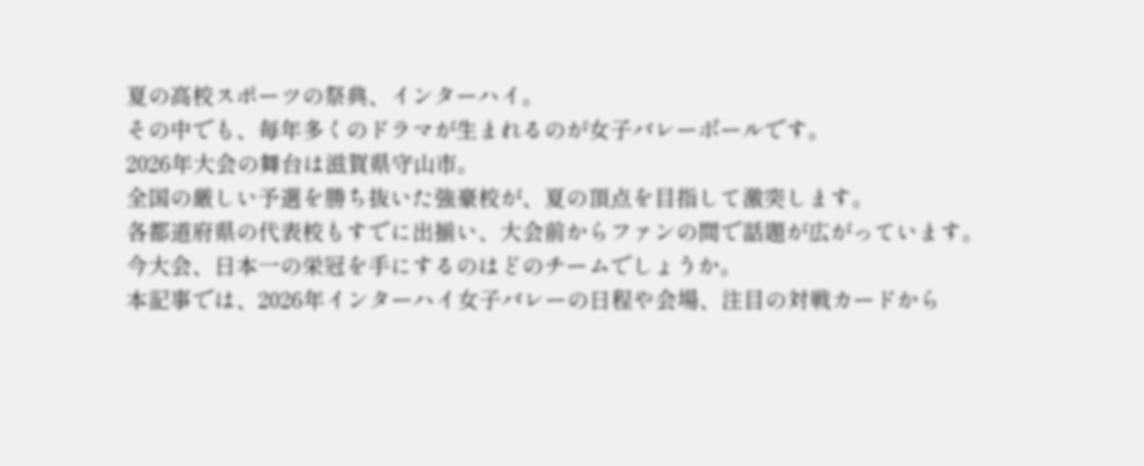夏の高校スポーツの祭典、インターハイ。
その中でも、毎年多くのドラマが生まれるのが女子バレーボールです。
2026年大会の舞台は滋賀県守山市。
全国の厳しい予選を勝ち抜いた強豪校が、夏の頂点を目指して激突します。
各都道府県の代表校もすでに出揃い、大会前からファンの間で話題が広がっています。
今大会、日本一の栄冠を手にするのはどのチームでしょうか。
本記事では、2026年インターハイ女子バレーの日程や会場、注目の対戦カードから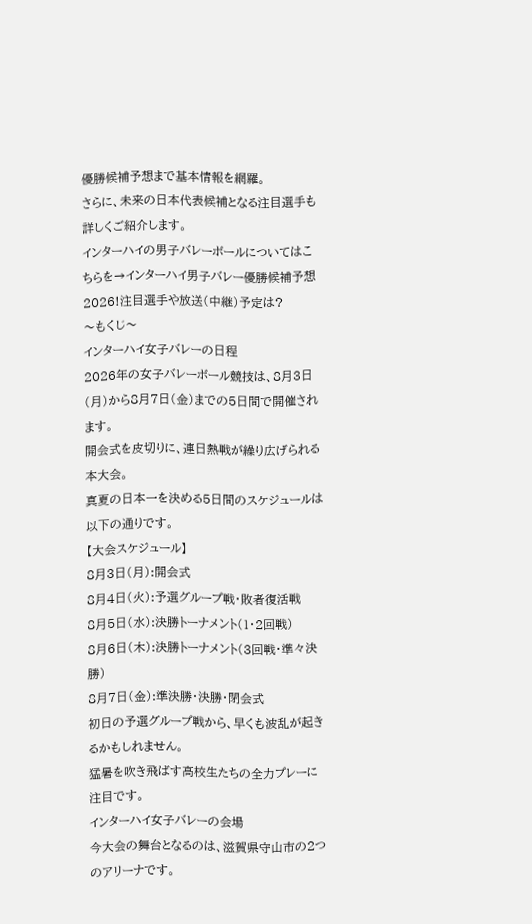優勝候補予想まで基本情報を網羅。
さらに、未来の日本代表候補となる注目選手も詳しくご紹介します。
インターハイの男子バレーボールについてはこちらを→インターハイ男子バレー優勝候補予想2026!注目選手や放送(中継)予定は?
〜もくじ〜
インターハイ女子バレーの日程
2026年の女子バレーボール競技は、8月3日(月)から8月7日(金)までの5日間で開催されます。
開会式を皮切りに、連日熱戦が繰り広げられる本大会。
真夏の日本一を決める5日間のスケジュールは以下の通りです。
【大会スケジュール】
8月3日(月):開会式
8月4日(火):予選グループ戦・敗者復活戦
8月5日(水):決勝トーナメント(1・2回戦)
8月6日(木):決勝トーナメント(3回戦・準々決勝)
8月7日(金):準決勝・決勝・閉会式
初日の予選グループ戦から、早くも波乱が起きるかもしれません。
猛暑を吹き飛ばす高校生たちの全力プレーに注目です。
インターハイ女子バレーの会場
今大会の舞台となるのは、滋賀県守山市の2つのアリーナです。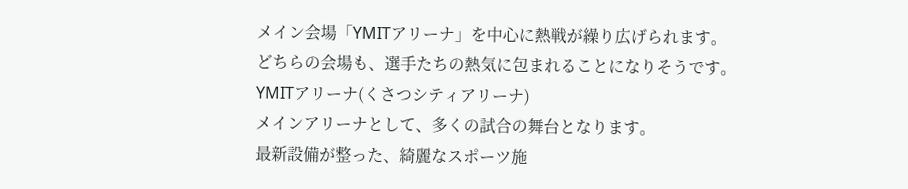メイン会場「YMITアリーナ」を中心に熱戦が繰り広げられます。
どちらの会場も、選手たちの熱気に包まれることになりそうです。
YMITアリーナ(くさつシティアリーナ)
メインアリーナとして、多くの試合の舞台となります。
最新設備が整った、綺麗なスポーツ施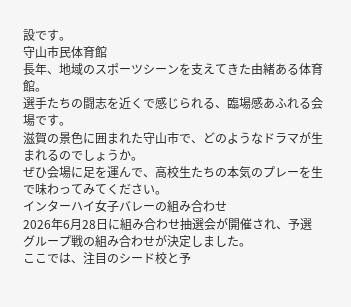設です。
守山市民体育館
長年、地域のスポーツシーンを支えてきた由緒ある体育館。
選手たちの闘志を近くで感じられる、臨場感あふれる会場です。
滋賀の景色に囲まれた守山市で、どのようなドラマが生まれるのでしょうか。
ぜひ会場に足を運んで、高校生たちの本気のプレーを生で味わってみてください。
インターハイ女子バレーの組み合わせ
2026年6月28日に組み合わせ抽選会が開催され、予選グループ戦の組み合わせが決定しました。
ここでは、注目のシード校と予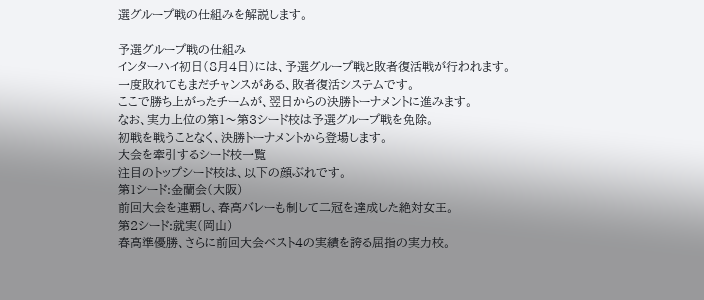選グループ戦の仕組みを解説します。

予選グループ戦の仕組み
インターハイ初日(8月4日)には、予選グループ戦と敗者復活戦が行われます。
一度敗れてもまだチャンスがある、敗者復活システムです。
ここで勝ち上がったチームが、翌日からの決勝トーナメントに進みます。
なお、実力上位の第1〜第3シード校は予選グループ戦を免除。
初戦を戦うことなく、決勝トーナメントから登場します。
大会を牽引するシード校一覧
注目のトップシード校は、以下の顔ぶれです。
第1シード:金蘭会(大阪)
前回大会を連覇し、春高バレーも制して二冠を達成した絶対女王。
第2シード:就実(岡山)
春高準優勝、さらに前回大会ベスト4の実績を誇る屈指の実力校。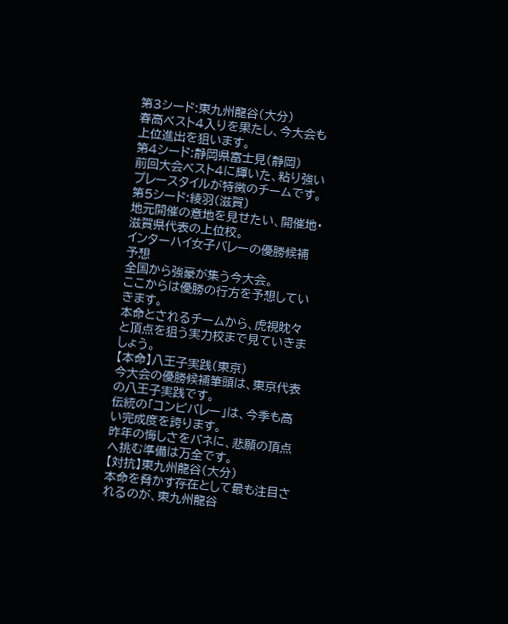第3シード:東九州龍谷(大分)
春高ベスト4入りを果たし、今大会も上位進出を狙います。
第4シード:静岡県富士見(静岡)
前回大会ベスト4に輝いた、粘り強いプレースタイルが特徴のチームです。
第5シード:綾羽(滋賀)
地元開催の意地を見せたい、開催地・滋賀県代表の上位校。
インターハイ女子バレーの優勝候補予想
全国から強豪が集う今大会。
ここからは優勝の行方を予想していきます。
本命とされるチームから、虎視眈々と頂点を狙う実力校まで見ていきましょう。
【本命】八王子実践(東京)
今大会の優勝候補筆頭は、東京代表の八王子実践です。
伝統の「コンビバレー」は、今季も高い完成度を誇ります。
昨年の悔しさをバネに、悲願の頂点へ挑む準備は万全です。
【対抗】東九州龍谷(大分)
本命を脅かす存在として最も注目されるのが、東九州龍谷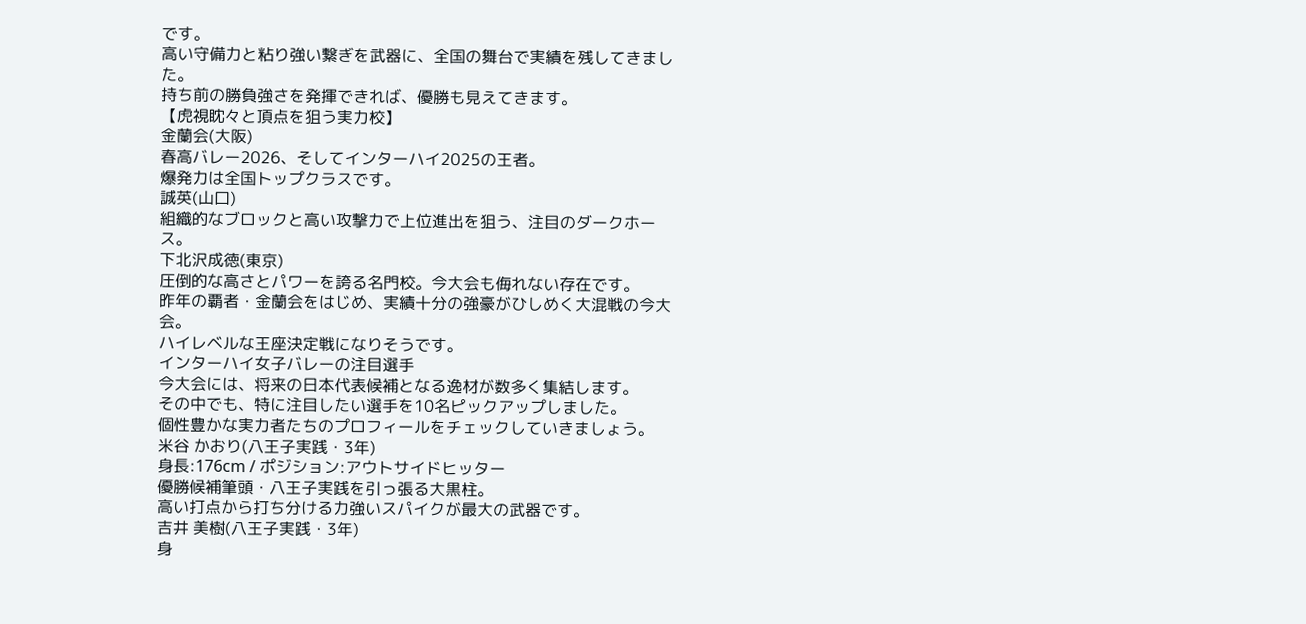です。
高い守備力と粘り強い繋ぎを武器に、全国の舞台で実績を残してきました。
持ち前の勝負強さを発揮できれば、優勝も見えてきます。
【虎視眈々と頂点を狙う実力校】
金蘭会(大阪)
春高バレー2026、そしてインターハイ2025の王者。
爆発力は全国トップクラスです。
誠英(山口)
組織的なブロックと高い攻撃力で上位進出を狙う、注目のダークホース。
下北沢成徳(東京)
圧倒的な高さとパワーを誇る名門校。今大会も侮れない存在です。
昨年の覇者・金蘭会をはじめ、実績十分の強豪がひしめく大混戦の今大会。
ハイレベルな王座決定戦になりそうです。
インターハイ女子バレーの注目選手
今大会には、将来の日本代表候補となる逸材が数多く集結します。
その中でも、特に注目したい選手を10名ピックアップしました。
個性豊かな実力者たちのプロフィールをチェックしていきましょう。
米谷 かおり(八王子実践・3年)
身長:176cm / ポジション:アウトサイドヒッター
優勝候補筆頭・八王子実践を引っ張る大黒柱。
高い打点から打ち分ける力強いスパイクが最大の武器です。
吉井 美樹(八王子実践・3年)
身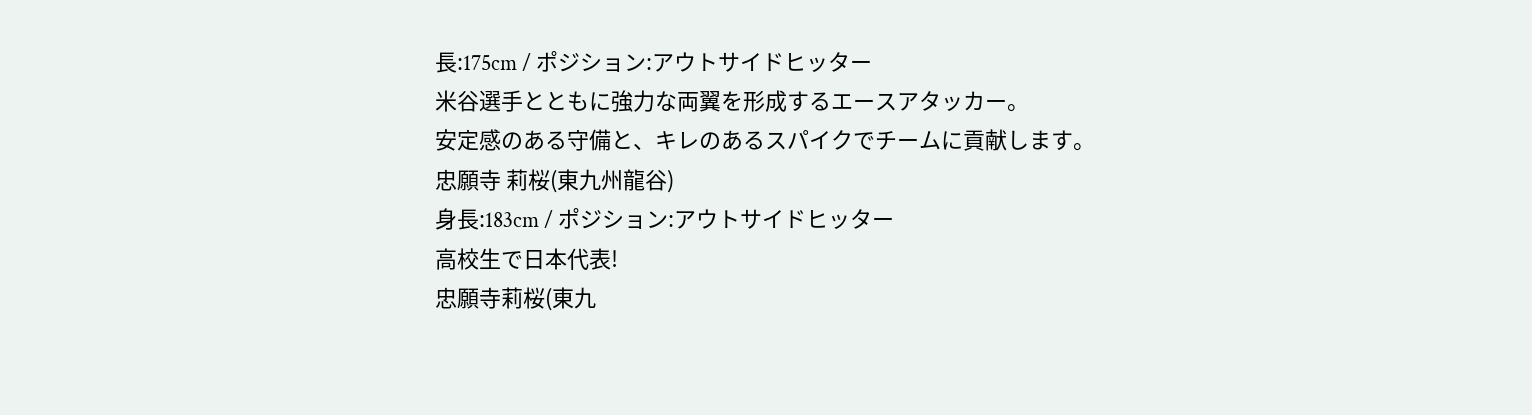長:175cm / ポジション:アウトサイドヒッター
米谷選手とともに強力な両翼を形成するエースアタッカー。
安定感のある守備と、キレのあるスパイクでチームに貢献します。
忠願寺 莉桜(東九州龍谷)
身長:183cm / ポジション:アウトサイドヒッター
高校生で日本代表!
忠願寺莉桜(東九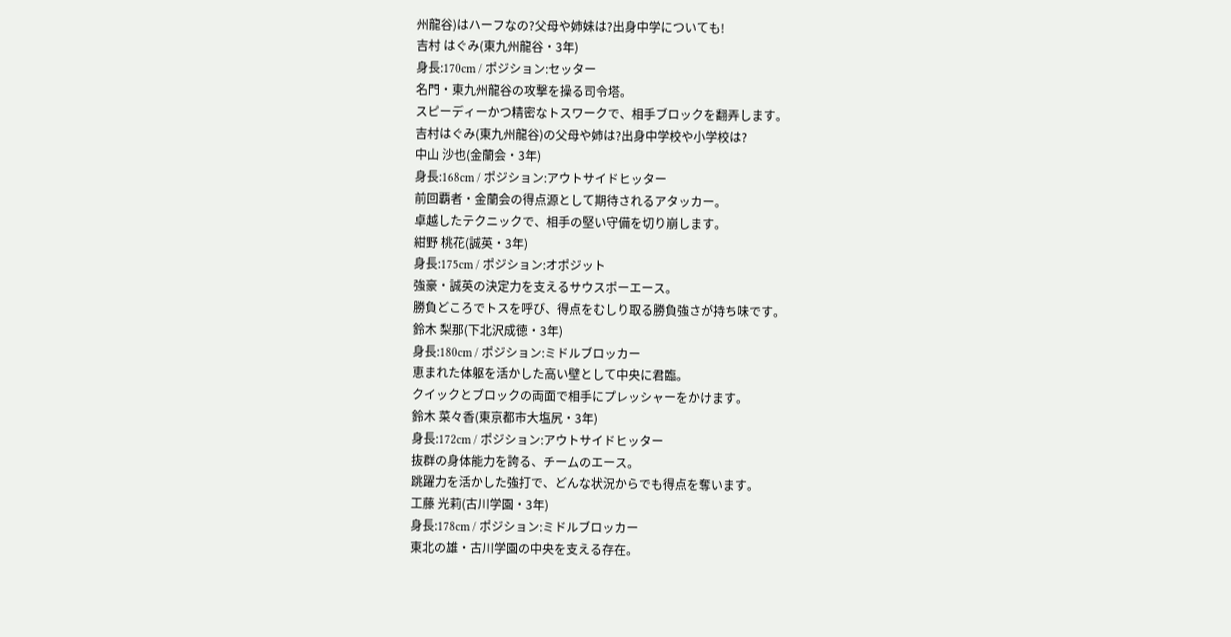州龍谷)はハーフなの?父母や姉妹は?出身中学についても!
吉村 はぐみ(東九州龍谷・3年)
身長:170cm / ポジション:セッター
名門・東九州龍谷の攻撃を操る司令塔。
スピーディーかつ精密なトスワークで、相手ブロックを翻弄します。
吉村はぐみ(東九州龍谷)の父母や姉は?出身中学校や小学校は?
中山 沙也(金蘭会・3年)
身長:168cm / ポジション:アウトサイドヒッター
前回覇者・金蘭会の得点源として期待されるアタッカー。
卓越したテクニックで、相手の堅い守備を切り崩します。
紺野 桃花(誠英・3年)
身長:175cm / ポジション:オポジット
強豪・誠英の決定力を支えるサウスポーエース。
勝負どころでトスを呼び、得点をむしり取る勝負強さが持ち味です。
鈴木 梨那(下北沢成徳・3年)
身長:180cm / ポジション:ミドルブロッカー
恵まれた体躯を活かした高い壁として中央に君臨。
クイックとブロックの両面で相手にプレッシャーをかけます。
鈴木 菜々香(東京都市大塩尻・3年)
身長:172cm / ポジション:アウトサイドヒッター
抜群の身体能力を誇る、チームのエース。
跳躍力を活かした強打で、どんな状況からでも得点を奪います。
工藤 光莉(古川学園・3年)
身長:178cm / ポジション:ミドルブロッカー
東北の雄・古川学園の中央を支える存在。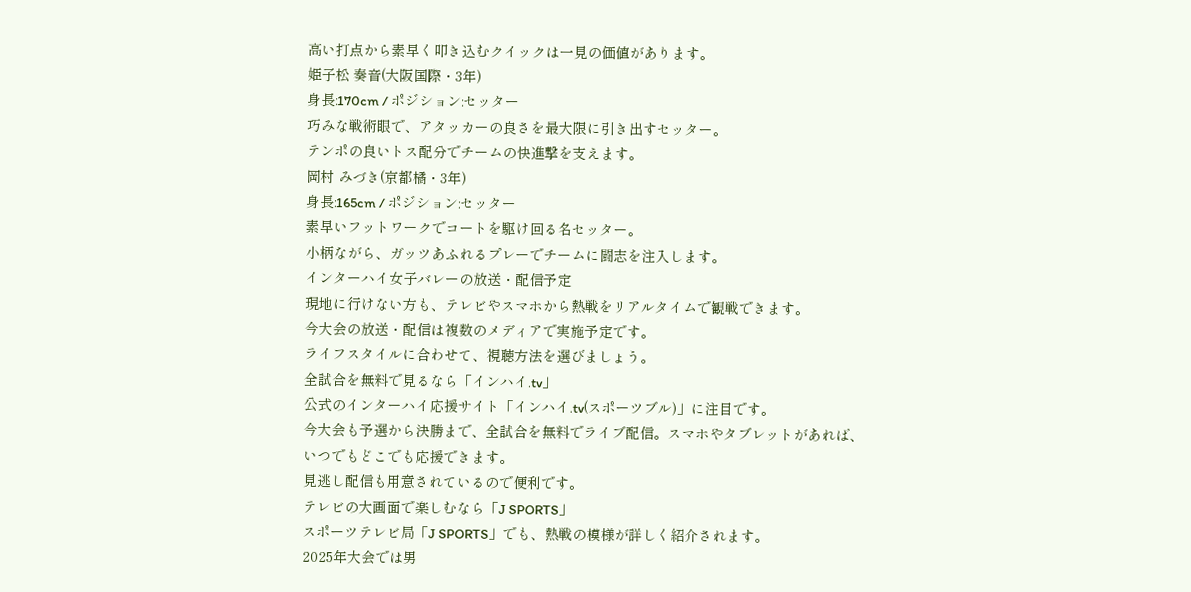高い打点から素早く叩き込むクイックは一見の価値があります。
姫子松 奏音(大阪国際・3年)
身長:170cm / ポジション:セッター
巧みな戦術眼で、アタッカーの良さを最大限に引き出すセッター。
テンポの良いトス配分でチームの快進撃を支えます。
岡村 みづき(京都橘・3年)
身長:165cm / ポジション:セッター
素早いフットワークでコートを駆け回る名セッター。
小柄ながら、ガッツあふれるプレーでチームに闘志を注入します。
インターハイ女子バレーの放送・配信予定
現地に行けない方も、テレビやスマホから熱戦をリアルタイムで観戦できます。
今大会の放送・配信は複数のメディアで実施予定です。
ライフスタイルに合わせて、視聴方法を選びましょう。
全試合を無料で見るなら「インハイ.tv」
公式のインターハイ応援サイト「インハイ.tv(スポーツブル)」に注目です。
今大会も予選から決勝まで、全試合を無料でライブ配信。スマホやタブレットがあれば、いつでもどこでも応援できます。
見逃し配信も用意されているので便利です。
テレビの大画面で楽しむなら「J SPORTS」
スポーツテレビ局「J SPORTS」でも、熱戦の模様が詳しく紹介されます。
2025年大会では男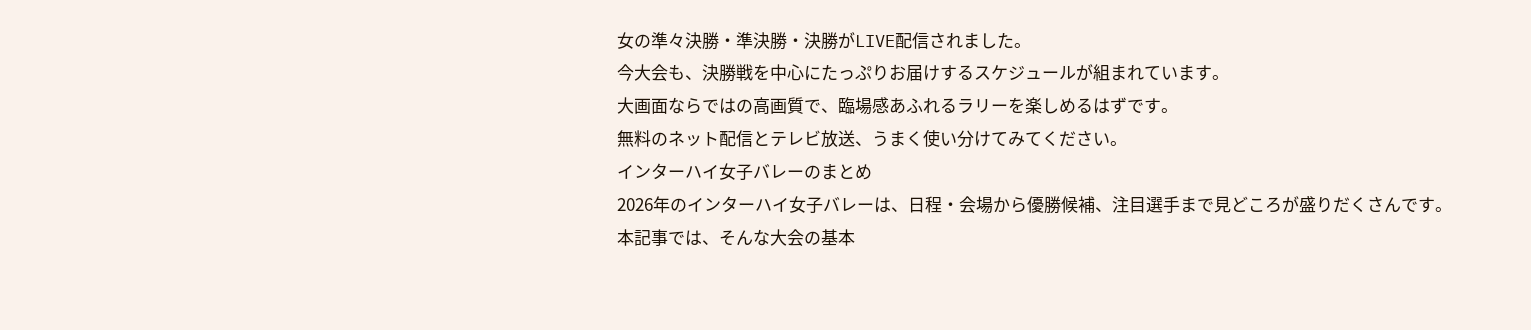女の準々決勝・準決勝・決勝がLIVE配信されました。
今大会も、決勝戦を中心にたっぷりお届けするスケジュールが組まれています。
大画面ならではの高画質で、臨場感あふれるラリーを楽しめるはずです。
無料のネット配信とテレビ放送、うまく使い分けてみてください。
インターハイ女子バレーのまとめ
2026年のインターハイ女子バレーは、日程・会場から優勝候補、注目選手まで見どころが盛りだくさんです。
本記事では、そんな大会の基本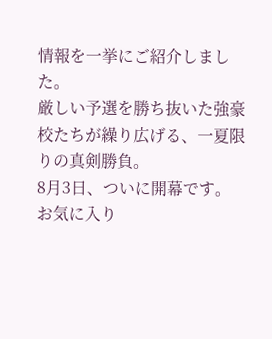情報を一挙にご紹介しました。
厳しい予選を勝ち抜いた強豪校たちが繰り広げる、一夏限りの真剣勝負。
8月3日、ついに開幕です。
お気に入り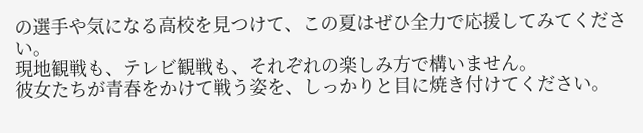の選手や気になる高校を見つけて、この夏はぜひ全力で応援してみてください。
現地観戦も、テレビ観戦も、それぞれの楽しみ方で構いません。
彼女たちが青春をかけて戦う姿を、しっかりと目に焼き付けてください。